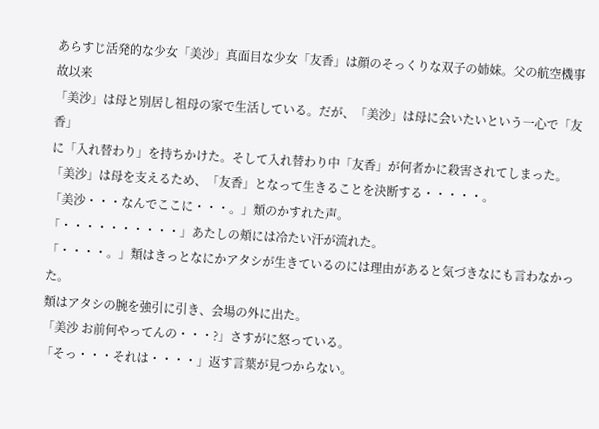あらすじ活発的な少女「美沙」真面目な少女「友香」は顔のそっくりな双子の姉妹。父の航空機事故以来
「美沙」は母と別居し祖母の家で生活している。だが、「美沙」は母に会いたいという一心で「友香」
に「入れ替わり」を持ちかけた。そして入れ替わり中「友香」が何者かに殺害されてしまった。
「美沙」は母を支えるため、「友香」となって生きることを決断する・・・・・。
「美沙・・・なんでここに・・・。」類のかすれた声。
「・・・・・・・・・・」あたしの頬には冷たい汗が流れた。
「・・・・。」類はきっとなにかアタシが生きているのには理由があると気づきなにも言わなかった。
類はアタシの腕を強引に引き、会場の外に出た。
「美沙 お前何やってんの・・・?」さすがに怒っている。
「そっ・・・それは・・・・」返す言葉が見つからない。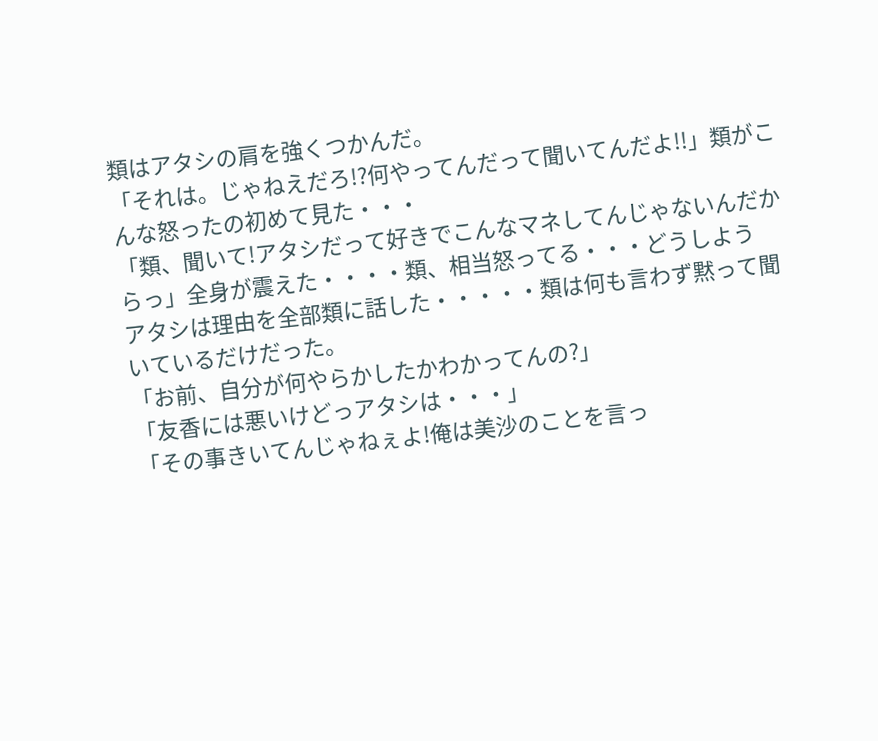類はアタシの肩を強くつかんだ。
「それは。じゃねえだろ!?何やってんだって聞いてんだよ!!」類がこんな怒ったの初めて見た・・・
「類、聞いて!アタシだって好きでこんなマネしてんじゃないんだからっ」全身が震えた・・・・類、相当怒ってる・・・どうしよう
アタシは理由を全部類に話した・・・・・類は何も言わず黙って聞いているだけだった。
「お前、自分が何やらかしたかわかってんの?」
「友香には悪いけどっアタシは・・・」
「その事きいてんじゃねぇよ!俺は美沙のことを言っ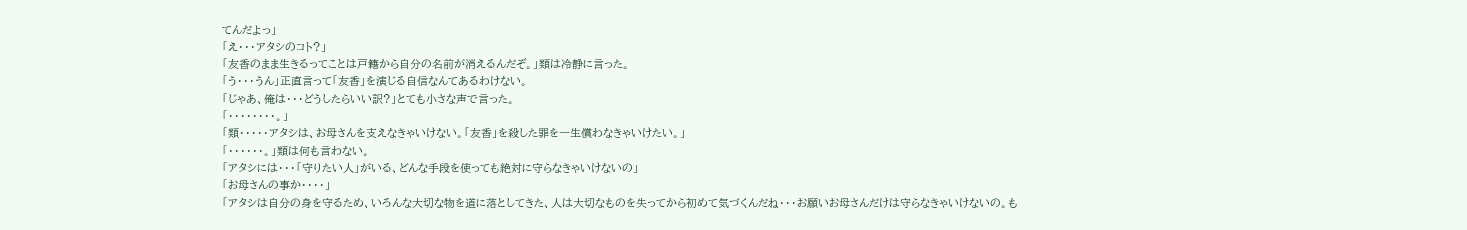てんだよっ」
「え・・・アタシのコト?」
「友香のまま生きるってことは戸籍から自分の名前が消えるんだぞ。」類は冷静に言った。
「う・・・うん」正直言って「友香」を演じる自信なんてあるわけない。
「じゃあ、俺は・・・どうしたらいい訳?」とても小さな声で言った。
「・・・・・・・・。」
「類・・・・・アタシは、お母さんを支えなきゃいけない。「友香」を殺した罪を一生償わなきゃいけたい。」
「・・・・・・。」類は何も言わない。
「アタシには・・・「守りたい人」がいる、どんな手段を使っても絶対に守らなきゃいけないの」
「お母さんの事か・・・・」
「アタシは自分の身を守るため、いろんな大切な物を道に落としてきた、人は大切なものを失ってから初めて気づくんだね・・・お願いお母さんだけは守らなきゃいけないの。も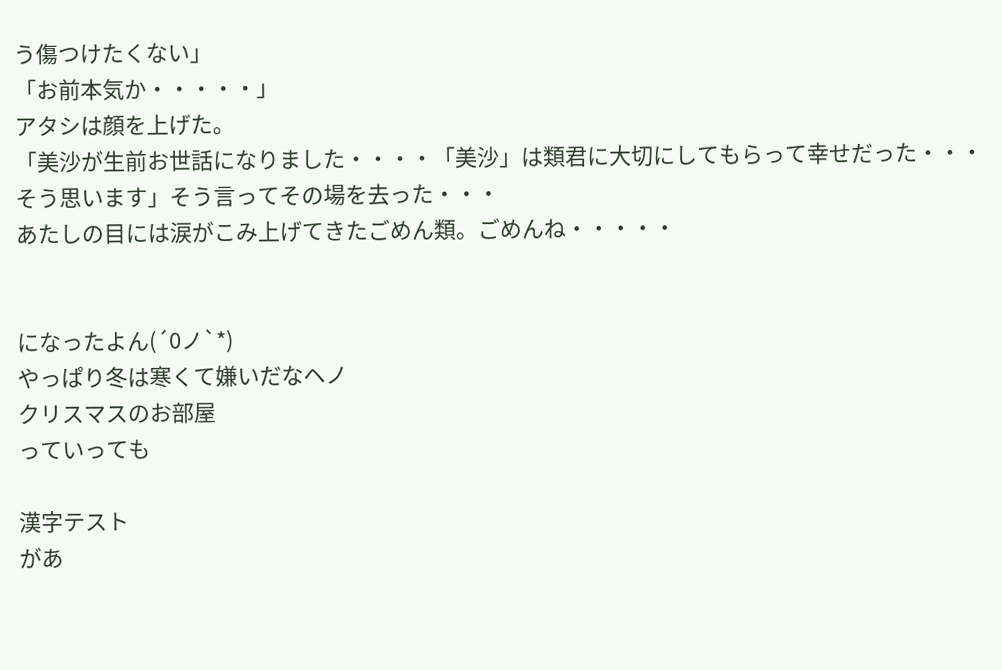う傷つけたくない」
「お前本気か・・・・・」
アタシは顔を上げた。
「美沙が生前お世話になりました・・・・「美沙」は類君に大切にしてもらって幸せだった・・・そう思います」そう言ってその場を去った・・・
あたしの目には涙がこみ上げてきたごめん類。ごめんね・・・・・


になったよん(´0ノ`*)
やっぱり冬は寒くて嫌いだなヘノ
クリスマスのお部屋
っていっても

漢字テスト
があ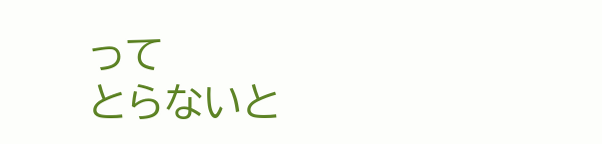って
とらないと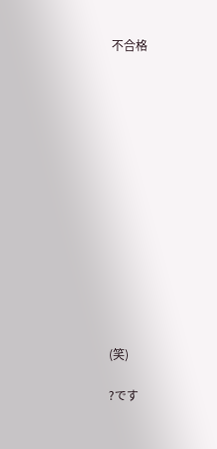不合格














(笑)

?です